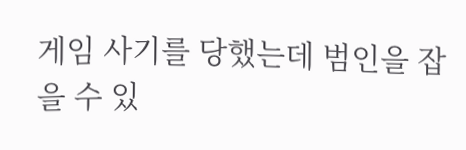게임 사기를 당했는데 범인을 잡을 수 있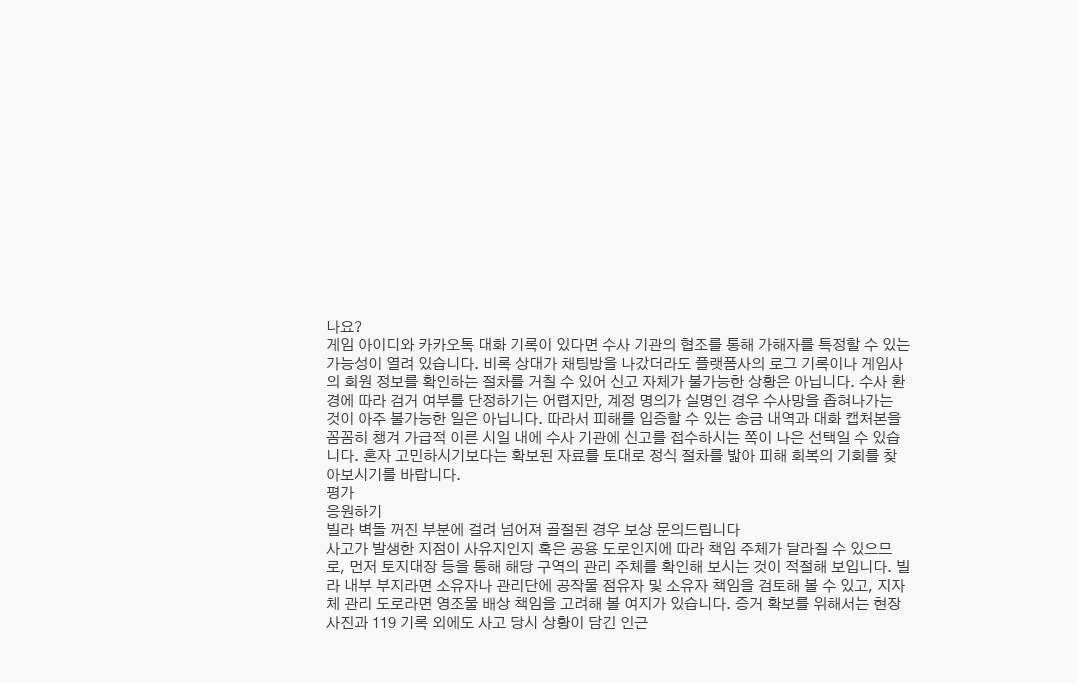나요?
게임 아이디와 카카오톡 대화 기록이 있다면 수사 기관의 협조를 통해 가해자를 특정할 수 있는 가능성이 열려 있습니다. 비록 상대가 채팅방을 나갔더라도 플랫폼사의 로그 기록이나 게임사의 회원 정보를 확인하는 절차를 거칠 수 있어 신고 자체가 불가능한 상황은 아닙니다. 수사 환경에 따라 검거 여부를 단정하기는 어렵지만, 계정 명의가 실명인 경우 수사망을 좁혀나가는 것이 아주 불가능한 일은 아닙니다. 따라서 피해를 입증할 수 있는 송금 내역과 대화 캡처본을 꼼꼼히 챙겨 가급적 이른 시일 내에 수사 기관에 신고를 접수하시는 쪽이 나은 선택일 수 있습니다. 혼자 고민하시기보다는 확보된 자료를 토대로 정식 절차를 밟아 피해 회복의 기회를 찾아보시기를 바랍니다.
평가
응원하기
빌라 벽돌 꺼진 부분에 걸려 넘어져 골절된 경우 보상 문의드립니다
사고가 발생한 지점이 사유지인지 혹은 공용 도로인지에 따라 책임 주체가 달라질 수 있으므로, 먼저 토지대장 등을 통해 해당 구역의 관리 주체를 확인해 보시는 것이 적절해 보입니다. 빌라 내부 부지라면 소유자나 관리단에 공작물 점유자 및 소유자 책임을 검토해 볼 수 있고, 지자체 관리 도로라면 영조물 배상 책임을 고려해 볼 여지가 있습니다. 증거 확보를 위해서는 현장 사진과 119 기록 외에도 사고 당시 상황이 담긴 인근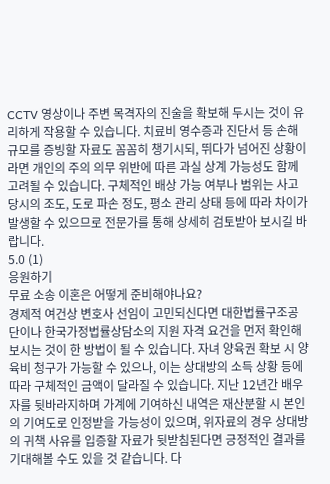CCTV 영상이나 주변 목격자의 진술을 확보해 두시는 것이 유리하게 작용할 수 있습니다. 치료비 영수증과 진단서 등 손해 규모를 증빙할 자료도 꼼꼼히 챙기시되, 뛰다가 넘어진 상황이라면 개인의 주의 의무 위반에 따른 과실 상계 가능성도 함께 고려될 수 있습니다. 구체적인 배상 가능 여부나 범위는 사고 당시의 조도, 도로 파손 정도, 평소 관리 상태 등에 따라 차이가 발생할 수 있으므로 전문가를 통해 상세히 검토받아 보시길 바랍니다.
5.0 (1)
응원하기
무료 소송 이혼은 어떻게 준비해야나요?
경제적 여건상 변호사 선임이 고민되신다면 대한법률구조공단이나 한국가정법률상담소의 지원 자격 요건을 먼저 확인해보시는 것이 한 방법이 될 수 있습니다. 자녀 양육권 확보 시 양육비 청구가 가능할 수 있으나, 이는 상대방의 소득 상황 등에 따라 구체적인 금액이 달라질 수 있습니다. 지난 12년간 배우자를 뒷바라지하며 가계에 기여하신 내역은 재산분할 시 본인의 기여도로 인정받을 가능성이 있으며, 위자료의 경우 상대방의 귀책 사유를 입증할 자료가 뒷받침된다면 긍정적인 결과를 기대해볼 수도 있을 것 같습니다. 다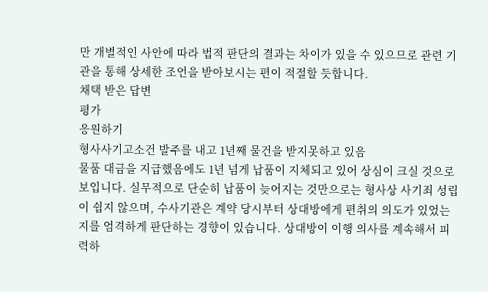만 개별적인 사안에 따라 법적 판단의 결과는 차이가 있을 수 있으므로 관련 기관을 통해 상세한 조언을 받아보시는 편이 적절할 듯합니다.
채택 받은 답변
평가
응원하기
형사사기고소건 발주를 내고 1년째 물건을 받지못하고 있음
물품 대금을 지급했음에도 1년 넘게 납품이 지체되고 있어 상심이 크실 것으로 보입니다. 실무적으로 단순히 납품이 늦어지는 것만으로는 형사상 사기죄 성립이 쉽지 않으며, 수사기관은 계약 당시부터 상대방에게 편취의 의도가 있었는지를 엄격하게 판단하는 경향이 있습니다. 상대방이 이행 의사를 계속해서 피력하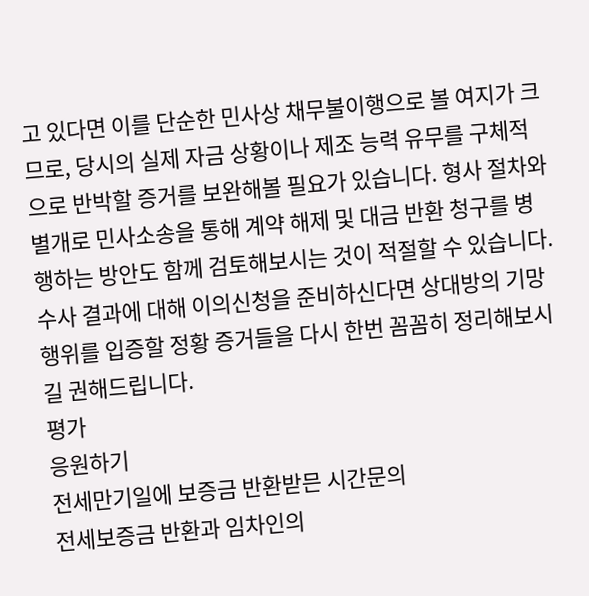고 있다면 이를 단순한 민사상 채무불이행으로 볼 여지가 크므로, 당시의 실제 자금 상황이나 제조 능력 유무를 구체적으로 반박할 증거를 보완해볼 필요가 있습니다. 형사 절차와 별개로 민사소송을 통해 계약 해제 및 대금 반환 청구를 병행하는 방안도 함께 검토해보시는 것이 적절할 수 있습니다. 수사 결과에 대해 이의신청을 준비하신다면 상대방의 기망 행위를 입증할 정황 증거들을 다시 한번 꼼꼼히 정리해보시길 권해드립니다.
평가
응원하기
전세만기일에 보증금 반환받믄 시간문의
전세보증금 반환과 임차인의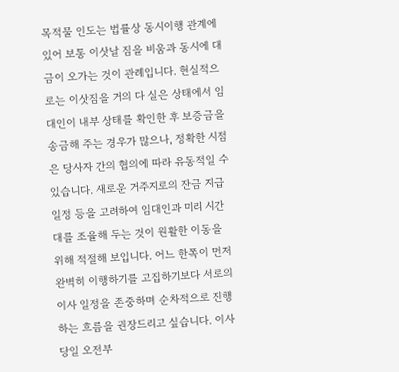목적물 인도는 법률상 동시이행 관계에 있어 보통 이삿날 짐을 비움과 동시에 대금이 오가는 것이 관례입니다. 현실적으로는 이삿짐을 거의 다 실은 상태에서 임대인이 내부 상태를 확인한 후 보증금을 송금해 주는 경우가 많으나, 정확한 시점은 당사자 간의 협의에 따라 유동적일 수 있습니다. 새로운 거주지로의 잔금 지급 일정 등을 고려하여 임대인과 미리 시간대를 조율해 두는 것이 원활한 이동을 위해 적절해 보입니다. 어느 한쪽이 먼저 완벽히 이행하기를 고집하기보다 서로의 이사 일정을 존중하며 순차적으로 진행하는 흐름을 권장드리고 싶습니다. 이사 당일 오전부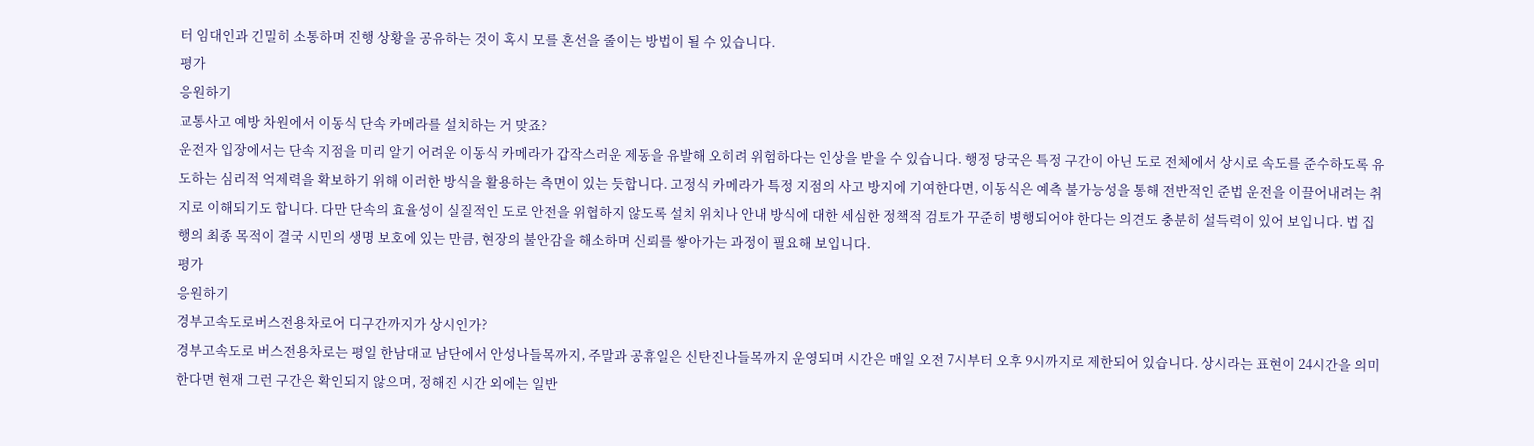터 임대인과 긴밀히 소통하며 진행 상황을 공유하는 것이 혹시 모를 혼선을 줄이는 방법이 될 수 있습니다.
평가
응원하기
교통사고 예방 차원에서 이동식 단속 카메라를 설치하는 거 맞죠?
운전자 입장에서는 단속 지점을 미리 알기 어려운 이동식 카메라가 갑작스러운 제동을 유발해 오히려 위험하다는 인상을 받을 수 있습니다. 행정 당국은 특정 구간이 아닌 도로 전체에서 상시로 속도를 준수하도록 유도하는 심리적 억제력을 확보하기 위해 이러한 방식을 활용하는 측면이 있는 듯합니다. 고정식 카메라가 특정 지점의 사고 방지에 기여한다면, 이동식은 예측 불가능성을 통해 전반적인 준법 운전을 이끌어내려는 취지로 이해되기도 합니다. 다만 단속의 효율성이 실질적인 도로 안전을 위협하지 않도록 설치 위치나 안내 방식에 대한 세심한 정책적 검토가 꾸준히 병행되어야 한다는 의견도 충분히 설득력이 있어 보입니다. 법 집행의 최종 목적이 결국 시민의 생명 보호에 있는 만큼, 현장의 불안감을 해소하며 신뢰를 쌓아가는 과정이 필요해 보입니다.
평가
응원하기
경부고속도로버스전용차로어 디구간까지가 상시인가?
경부고속도로 버스전용차로는 평일 한남대교 남단에서 안성나들목까지, 주말과 공휴일은 신탄진나들목까지 운영되며 시간은 매일 오전 7시부터 오후 9시까지로 제한되어 있습니다. 상시라는 표현이 24시간을 의미한다면 현재 그런 구간은 확인되지 않으며, 정해진 시간 외에는 일반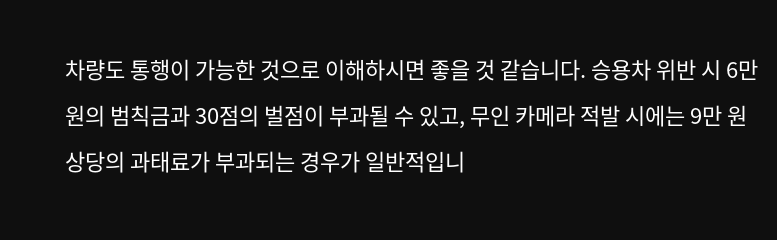차량도 통행이 가능한 것으로 이해하시면 좋을 것 같습니다. 승용차 위반 시 6만 원의 범칙금과 30점의 벌점이 부과될 수 있고, 무인 카메라 적발 시에는 9만 원 상당의 과태료가 부과되는 경우가 일반적입니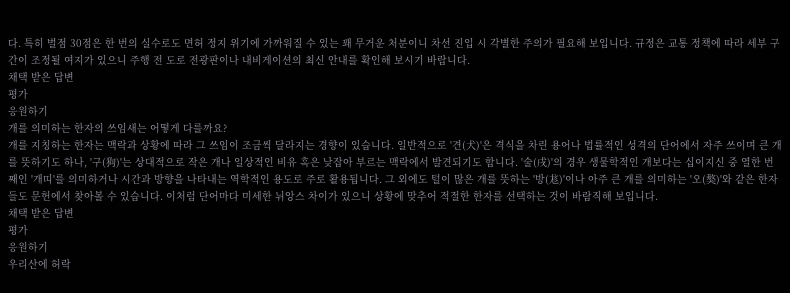다. 특히 벌점 30점은 한 번의 실수로도 면허 정지 위기에 가까워질 수 있는 꽤 무거운 처분이니 차선 진입 시 각별한 주의가 필요해 보입니다. 규정은 교통 정책에 따라 세부 구간이 조정될 여지가 있으니 주행 전 도로 전광판이나 내비게이션의 최신 안내를 확인해 보시기 바랍니다.
채택 받은 답변
평가
응원하기
개를 의미하는 한자의 쓰임새는 어떻게 다를까요?
개를 지칭하는 한자는 맥락과 상황에 따라 그 쓰임이 조금씩 달라지는 경향이 있습니다. 일반적으로 '견(犬)'은 격식을 차린 용어나 법률적인 성격의 단어에서 자주 쓰이며 큰 개를 뜻하기도 하나, '구(狗)'는 상대적으로 작은 개나 일상적인 비유 혹은 낮잡아 부르는 맥락에서 발견되기도 합니다. '술(戌)'의 경우 생물학적인 개보다는 십이지신 중 열한 번째인 '개띠'를 의미하거나 시간과 방향을 나타내는 역학적인 용도로 주로 활용됩니다. 그 외에도 털이 많은 개를 뜻하는 '방(尨)'이나 아주 큰 개를 의미하는 '오(獒)'와 같은 한자들도 문헌에서 찾아볼 수 있습니다. 이처럼 단어마다 미세한 뉘앙스 차이가 있으니 상황에 맞추어 적절한 한자를 선택하는 것이 바람직해 보입니다.
채택 받은 답변
평가
응원하기
우리산에 허락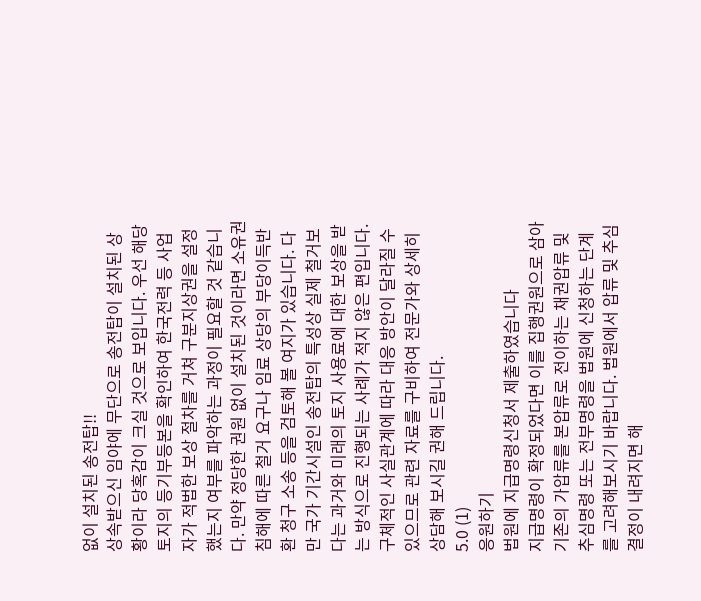없이 설치된 송전탑!!
상속받으신 임야에 무단으로 송전탑이 설치된 상황이라 당혹감이 크실 것으로 보입니다. 우선 해당 토지의 등기부등본을 확인하여 한국전력 등 사업자가 적법한 보상 절차를 거쳐 구분지상권을 설정했는지 여부를 파악하는 과정이 필요할 것 같습니다. 만약 정당한 권원 없이 설치된 것이라면 소유권 침해에 따른 철거 요구나 임료 상당의 부당이득반환 청구 소송 등을 검토해 볼 여지가 있습니다. 다만 국가 기간시설인 송전탑의 특성상 실제 철거보다는 과거와 미래의 토지 사용료에 대한 보상을 받는 방식으로 진행되는 사례가 적지 않은 편입니다. 구체적인 사실관계에 따라 대응 방안이 달라질 수 있으므로 관련 자료를 구비하여 전문가와 상세히 상담해 보시길 권해 드립니다.
5.0 (1)
응원하기
법원에 지급명령신청서 제출하였습니다
지급명령이 확정되었다면 이를 집행권원으로 삼아 기존의 가압류를 본압류로 전이하는 채권압류 및 추심명령 또는 전부명령을 법원에 신청하는 단계를 고려해보시기 바랍니다. 법원에서 압류 및 추심결정이 내려지면 해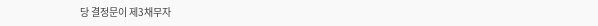당 결정문이 제3채무자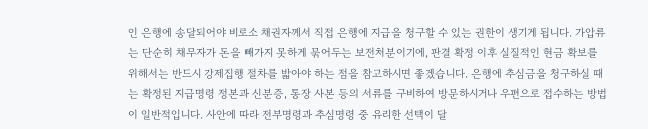인 은행에 송달되어야 비로소 채권자께서 직접 은행에 지급을 청구할 수 있는 권한이 생기게 됩니다. 가압류는 단순히 채무자가 돈을 빼가지 못하게 묶어두는 보전처분이기에, 판결 확정 이후 실질적인 현금 확보를 위해서는 반드시 강제집행 절차를 밟아야 하는 점을 참고하시면 좋겠습니다. 은행에 추심금을 청구하실 때는 확정된 지급명령 정본과 신분증, 통장 사본 등의 서류를 구비하여 방문하시거나 우편으로 접수하는 방법이 일반적입니다. 사안에 따라 전부명령과 추심명령 중 유리한 선택이 달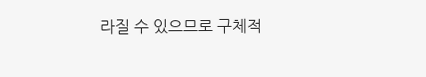라질 수 있으므로 구체적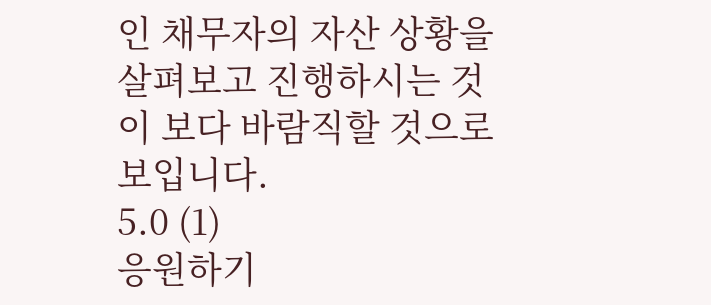인 채무자의 자산 상황을 살펴보고 진행하시는 것이 보다 바람직할 것으로 보입니다.
5.0 (1)
응원하기